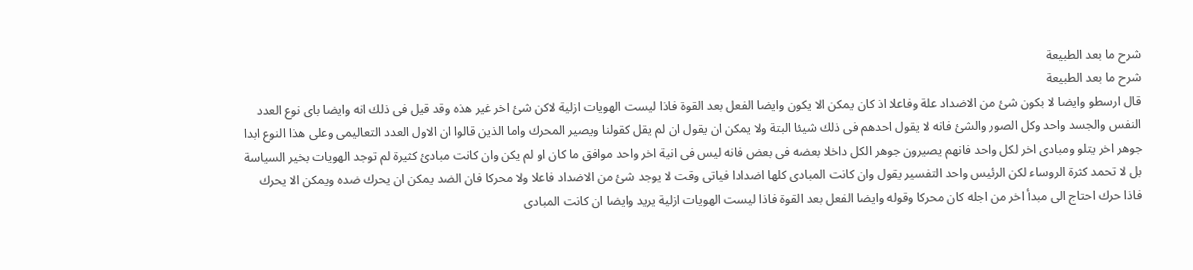شرح ما بعد الطبیعة
شرح ما بعد الطبيعة
قال ارسطو وايضا لا بكون شئ من الاضداد علة وفاعلا اذ كان يمكن الا يكون وايضا الفعل بعد القوة فاذا ليست الهويات ازلية لاكن شئ اخر غير هذه وقد قيل فى ذلك انه وايضا باى نوع العدد النفس والجسد واحد وكل الصور والشئ فانه لا يقول احدهم فى ذلك شيئا البتة ولا يمكن ان يقول ان لم يقل كقولنا ويصير المحرك واما الذين قالوا ان الاول العدد التعاليمى وعلى هذا النوع ابدا جوهر اخر يتلو ومبادى اخر لكل واحد فانهم يصيرون جوهر الكل داخلا بعضه فى بعض فانه ليس فى انية اخر واحد موافق ما كان او لم يكن وان كانت مبادئ كثيرة لم توجد الهويات بخير السياسة بل لا تحمد كثرة الروساء لكن الرئيس واحد التفسير يقول وان كانت المبادى كلها اضدادا فياتى وقت لا يوجد شئ من الاضداد فاعلا ولا محركا فان الضد يمكن ان يحرك ضده ويمكن الا يحرك فاذا حرك احتاج الى مبدأ اخر من اجله كان محركا وقوله وايضا الفعل بعد القوة فاذا ليست الهويات ازلية يريد وايضا ان كانت المبادى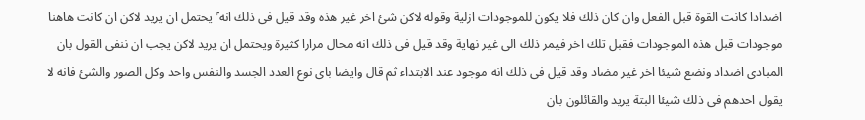اضدادا كانت القوة قبل الفعل وان كان ذلك فلا يكون للموجودات ازلية وقوله لاكن شئ اخر غير هذه وقد قيل فى ذلك انه˹ يحتمل ان يريد لاكن ان كانت هاهنا موجودات قبل هذه الموجودات فقبل تلك اخر فيمر ذلك الى غير نهاية وقد قيل فى ذلك انه محال مرارا كثيرة ويحتمل ان يريد لاكن يجب ان ننفى القول بان المبادى اضداد ونضع شيئا اخر غير مضاد وقد قيل فى ذلك انه موجود عند الابتداء ثم قال وايضا باى نوع العدد الجسد والنفس واحد وكل الصور والشئ فانه لا يقول احدهم فى ذلك شيئا البتة يريد والقائلون بان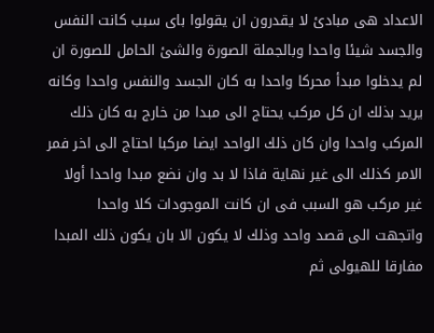الاعداد هى مبادئ لا يقدرون ان يقولوا باى سبب كانت النفس والجسد شيئا واحدا وبالجملة الصورة والشئ الحامل للصورة ان لم يدخلوا مبدأ محركا واحدا به كان الجسد والنفس واحدا وكانه يريد بذلك ان كل مركب يحتاج الى مبدا من خارج به كان ذلك المركب واحدا وان كان ذلك الواحد ايضا مركبا احتاج الى اخر فمر الامر كذلك الى غير نهاية فاذا لا بد وان نضع مبدا واحدا أولا غير مركب هو السبب فى ان كانت الموجودات كلا واحدا واتجهت الى قصد واحد وذلك لا يكون الا بان يكون ذلك المبدا مفارقا للهيولى ثم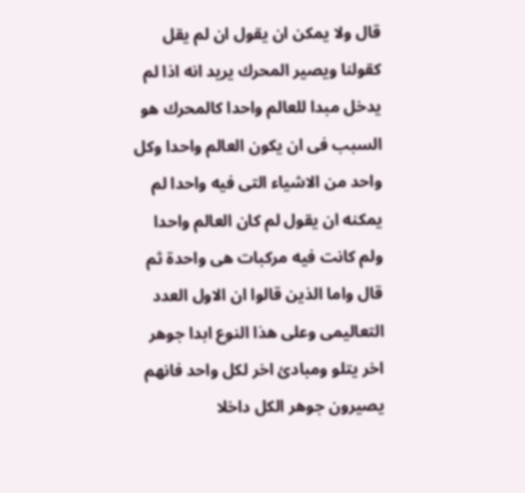قال ولا يمكن ان يقول ان لم يقل كقولنا ويصير المحرك يريد انه اذا لم يدخل مبدا للعالم واحدا كالمحرك هو السبب فى ان يكون العالم واحدا وكل واحد من الاشياء التى فيه واحدا لم يمكنه ان يقول لم كان العالم واحدا ولم كانت فيه مركبات هى واحدة ثم قال واما الذين قالوا ان الاول العدد التعاليمى وعلى هذا النوع ابدا جوهر اخر يتلو ومبادئ اخر لكل واحد فانهم يصيرون جوهر الكل داخلا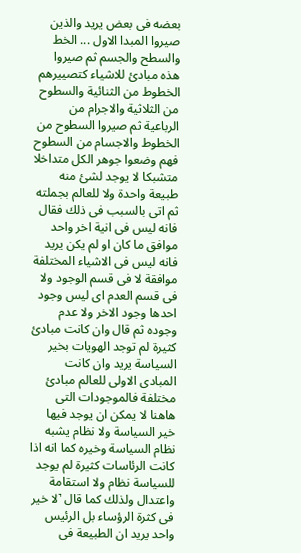بعضه فى بعض يريد والذين صيروا المبدا الاول ... الخط والسطح والجسم ثم صيروا هذه مبادئ للاشياء كتصييرهم الخطوط من الثنائية والسطوح من الثلاثية والاجرام من الرباعية ثم صيروا السطوح من الخطوط والاجسام من السطوح فهم وضعوا جوهر الكل متداخلا متشبكا لا يوجد لشئ منه طبيعة واحدة ولا للعالم بجملته ثم اتى بالسبب فى ذلك فقال فانه ليس فى انية اخر واحد موافق ما كان او لم يكن يريد فانه ليس فى الاشياء المختلفة موافقة لا فى قسم الوجود ولا فى قسم العدم اى ليس وجود احدها وجود الاخر ولا عدم وجوده ثم قال وان كانت مبادئ كثيرة لم توجد الهويات بخير السياسة يريد وان كانت المبادى الاولى للعالم مبادئ مختلفة فالموجودات التى هاهنا لا يمكن ان يوجد فيها خير السياسة ولا نظام يشبه نظام السياسة وخيره كما انه اذا كانت الرئاسات كثيرة لم يوجد للسياسة نظام ولا استقامة واعتدال ولذلك كما قال ˺لا خير فى كثرة الرؤساء بل الرئيس واحد يريد ان الطبيعة فى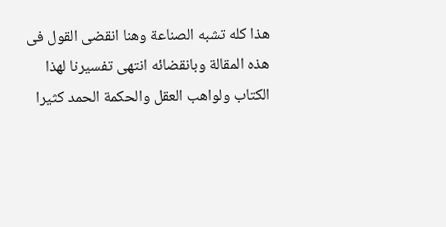هذا كله تشبه الصناعة وهنا انقضى القول فى هذه المقالة وبانقضائه انتهى تفسيرنا لهذا الكتاب ولواهب العقل والحكمة الحمد كثيرا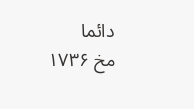دائما
مخ ۱۷۳۶